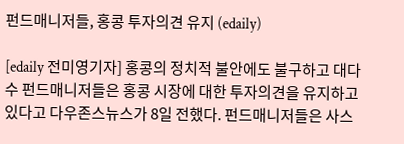펀드매니저들, 홍콩 투자의견 유지 (edaily)

[edaily 전미영기자] 홍콩의 정치적 불안에도 불구하고 대다수 펀드매니저들은 홍콩 시장에 대한 투자의견을 유지하고 있다고 다우존스뉴스가 8일 전했다. 펀드매니저들은 사스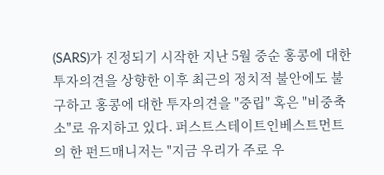(SARS)가 진정되기 시작한 지난 5월 중순 홍콩에 대한 투자의견을 상향한 이후 최근의 정치적 불안에도 불구하고 홍콩에 대한 투자의견을 "중립" 혹은 "비중축소"로 유지하고 있다. 퍼스트스테이트인베스트먼트의 한 펀드매니저는 "지금 우리가 주로 우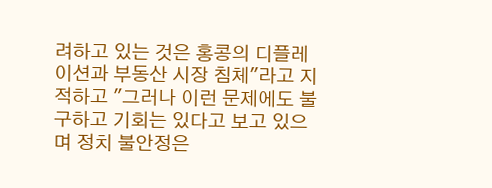려하고 있는 것은 홍콩의 디플레이션과 부동산 시장 침체"라고 지적하고 "그러나 이런 문제에도 불구하고 기회는 있다고 보고 있으며 정치 불안정은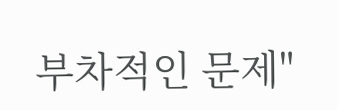부차적인 문제"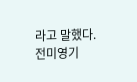라고 말했다. 전미영기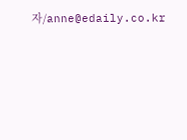자/anne@edaily.co.kr